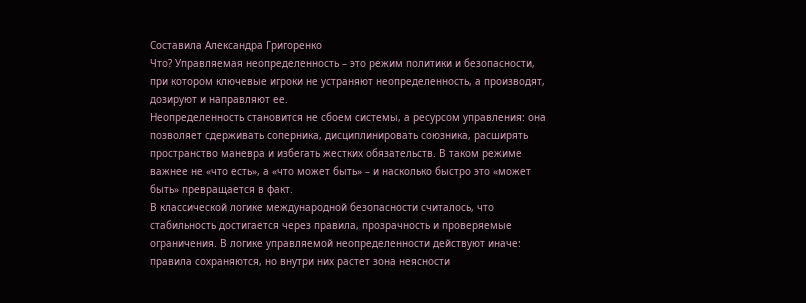Составила Александра Григоренко
Что? Управляемая неопределенность – это режим политики и безопасности, при котором ключевые игроки не устраняют неопределенность, а производят, дозируют и направляют ее.
Неопределенность становится не сбоем системы, а ресурсом управления: она позволяет сдерживать соперника, дисциплинировать союзника, расширять пространство маневра и избегать жестких обязательств. В таком режиме важнее не «что есть», а «что может быть» – и насколько быстро это «может быть» превращается в факт.
В классической логике международной безопасности считалось, что стабильность достигается через правила, прозрачность и проверяемые ограничения. В логике управляемой неопределенности действуют иначе: правила сохраняются, но внутри них растет зона неясности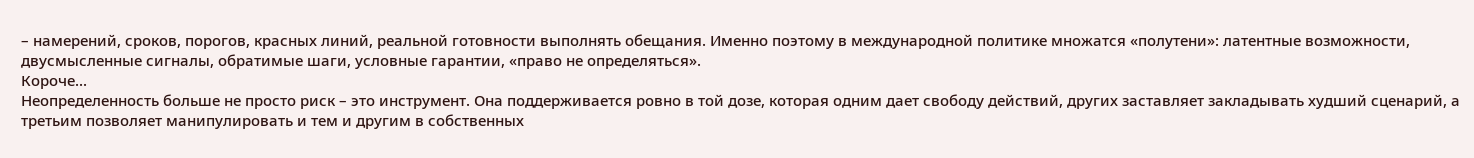– намерений, сроков, порогов, красных линий, реальной готовности выполнять обещания. Именно поэтому в международной политике множатся «полутени»: латентные возможности, двусмысленные сигналы, обратимые шаги, условные гарантии, «право не определяться».
Короче...
Неопределенность больше не просто риск – это инструмент. Она поддерживается ровно в той дозе, которая одним дает свободу действий, других заставляет закладывать худший сценарий, а третьим позволяет манипулировать и тем и другим в собственных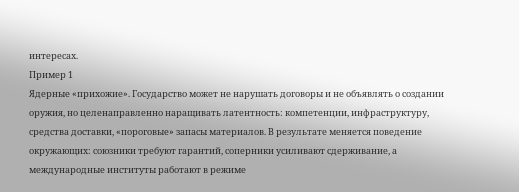интересах.
Пример 1
Ядерные «прихожие». Государство может не нарушать договоры и не объявлять о создании оружия, но целенаправленно наращивать латентность: компетенции, инфраструктуру, средства доставки, «пороговые» запасы материалов. В результате меняется поведение окружающих: союзники требуют гарантий, соперники усиливают сдерживание, а международные институты работают в режиме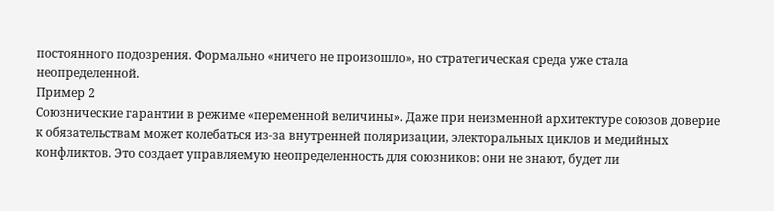постоянного подозрения. Формально «ничего не произошло», но стратегическая среда уже стала неопределенной.
Пример 2
Союзнические гарантии в режиме «переменной величины». Даже при неизменной архитектуре союзов доверие к обязательствам может колебаться из-за внутренней поляризации, электоральных циклов и медийных конфликтов. Это создает управляемую неопределенность для союзников: они не знают, будет ли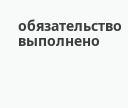обязательство выполнено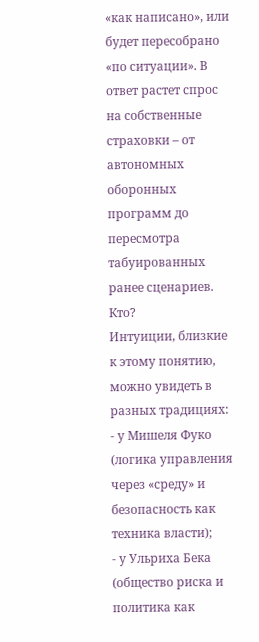«как написано», или будет пересобрано «по ситуации». В ответ растет спрос на собственные страховки – от автономных оборонных программ до пересмотра табуированных ранее сценариев.
Кто?
Интуиции, близкие к этому понятию, можно увидеть в разных традициях:
- у Мишеля Фуко (логика управления через «среду» и безопасность как техника власти);
- у Ульриха Бека (общество риска и политика как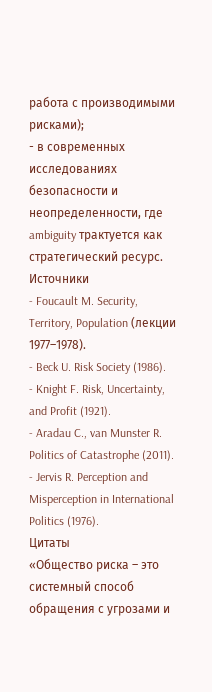работа с производимыми рисками);
- в современных исследованиях безопасности и неопределенности, где ambiguity трактуется как стратегический ресурс.
Источники
- Foucault M. Security, Territory, Population (лекции 1977–1978).
- Beck U. Risk Society (1986).
- Knight F. Risk, Uncertainty, and Profit (1921).
- Aradau C., van Munster R. Politics of Catastrophe (2011).
- Jervis R. Perception and Misperception in International Politics (1976).
Цитаты
«Общество риска – это системный способ обращения с угрозами и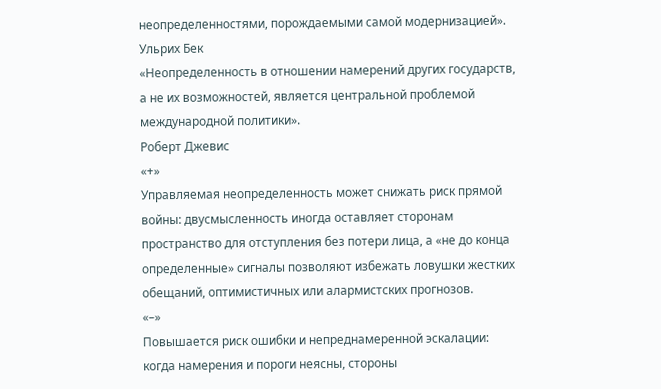неопределенностями, порождаемыми самой модернизацией».
Ульрих Бек
«Неопределенность в отношении намерений других государств, а не их возможностей, является центральной проблемой международной политики».
Роберт Джевис
«+»
Управляемая неопределенность может снижать риск прямой войны: двусмысленность иногда оставляет сторонам пространство для отступления без потери лица, а «не до конца определенные» сигналы позволяют избежать ловушки жестких обещаний, оптимистичных или алармистских прогнозов.
«–»
Повышается риск ошибки и непреднамеренной эскалации: когда намерения и пороги неясны, стороны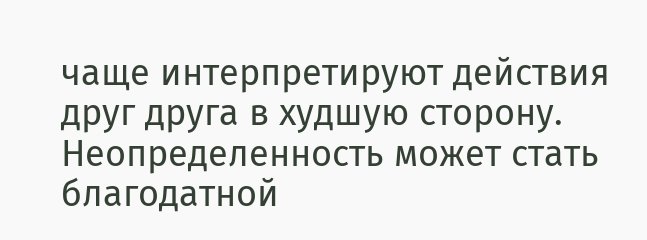чаще интерпретируют действия друг друга в худшую сторону. Неопределенность может стать благодатной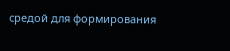средой для формирования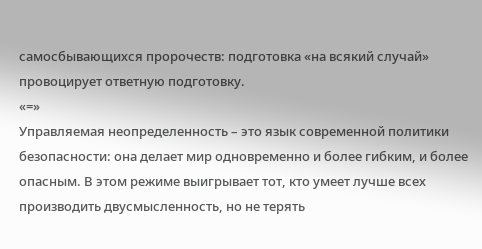самосбывающихся пророчеств: подготовка «на всякий случай» провоцирует ответную подготовку.
«=»
Управляемая неопределенность – это язык современной политики безопасности: она делает мир одновременно и более гибким, и более опасным. В этом режиме выигрывает тот, кто умеет лучше всех производить двусмысленность, но не терять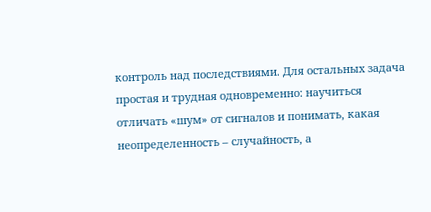контроль над последствиями. Для остальных задача простая и трудная одновременно: научиться отличать «шум» от сигналов и понимать, какая неопределенность – случайность, а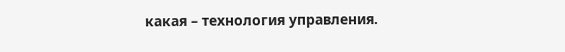какая – технология управления.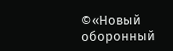©«Новый оборонный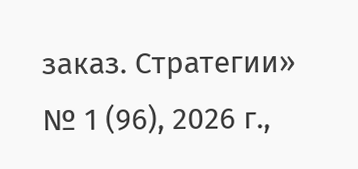заказ. Стратегии»
№ 1 (96), 2026 г.,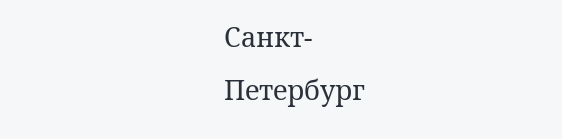Санкт-Петербург